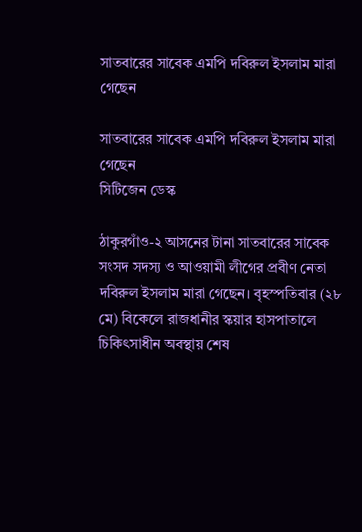সাতবারের সাবেক এমপি দবিরুল ইসলাম মারা গেছেন

সাতবারের সাবেক এমপি দবিরুল ইসলাম মারা গেছেন
সিটিজেন ডেস্ক

ঠাকুরগাঁও-২ আসনের টানা সাতবারের সাবেক সংসদ সদস্য ও আওয়ামী লীগের প্রবীণ নেতা দবিরুল ইসলাম মারা গেছেন। বৃহস্পতিবার (২৮ মে) বিকেলে রাজধানীর স্কয়ার হাসপাতালে চিকিৎসাধীন অবস্থায় শেষ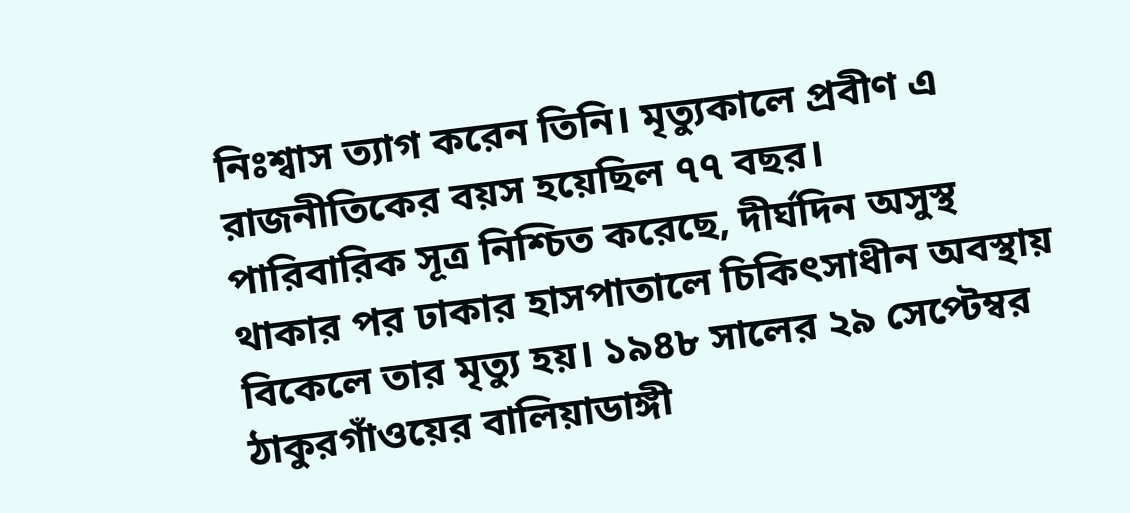নিঃশ্বাস ত্যাগ করেন তিনি। মৃত্যুকালে প্রবীণ এ রাজনীতিকের বয়স হয়েছিল ৭৭ বছর।
পারিবারিক সূত্র নিশ্চিত করেছে, দীর্ঘদিন অসুস্থ থাকার পর ঢাকার হাসপাতালে চিকিৎসাধীন অবস্থায় বিকেলে তার মৃত্যু হয়। ১৯৪৮ সালের ২৯ সেপ্টেম্বর ঠাকুরগাঁওয়ের বালিয়াডাঙ্গী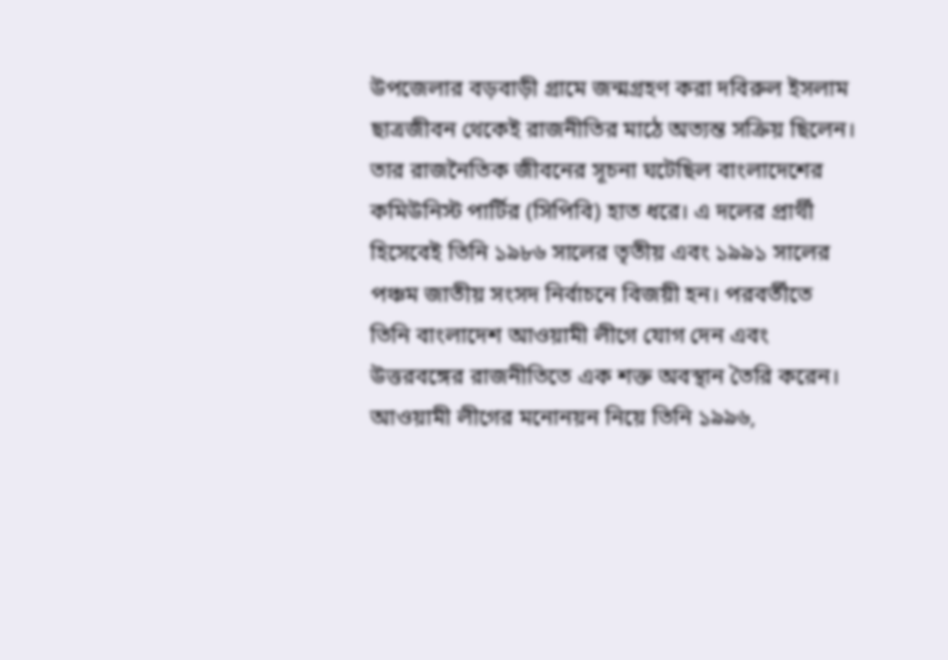উপজেলার বড়বাড়ী গ্রামে জন্মগ্রহণ করা দবিরুল ইসলাম ছাত্রজীবন থেকেই রাজনীতির মাঠে অত্যন্ত সক্রিয় ছিলেন। তার রাজনৈতিক জীবনের সূচনা ঘটেছিল বাংলাদেশের কমিউনিস্ট পার্টির (সিপিবি) হাত ধরে। এ দলের প্রার্থী হিসেবেই তিনি ১৯৮৬ সালের তৃতীয় এবং ১৯৯১ সালের পঞ্চম জাতীয় সংসদ নির্বাচনে বিজয়ী হন। পরবর্তীতে তিনি বাংলাদেশ আওয়ামী লীগে যোগ দেন এবং উত্তরবঙ্গের রাজনীতিতে এক শক্ত অবস্থান তৈরি করেন। আওয়ামী লীগের মনোনয়ন নিয়ে তিনি ১৯৯৬,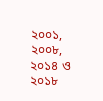২০০১, ২০০৮, ২০১৪ ও ২০১৮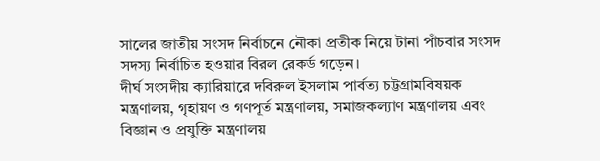সালের জাতীয় সংসদ নির্বাচনে নৌকা প্রতীক নিয়ে টানা পাঁচবার সংসদ সদস্য নির্বাচিত হওয়ার বিরল রেকর্ড গড়েন।
দীর্ঘ সংসদীয় ক্যারিয়ারে দবিরুল ইসলাম পার্বত্য চট্টগ্রামবিষয়ক মন্ত্রণালয়, গৃহায়ণ ও গণপূর্ত মন্ত্রণালয়, সমাজকল্যাণ মন্ত্রণালয় এবং বিজ্ঞান ও প্রযুক্তি মন্ত্রণালয়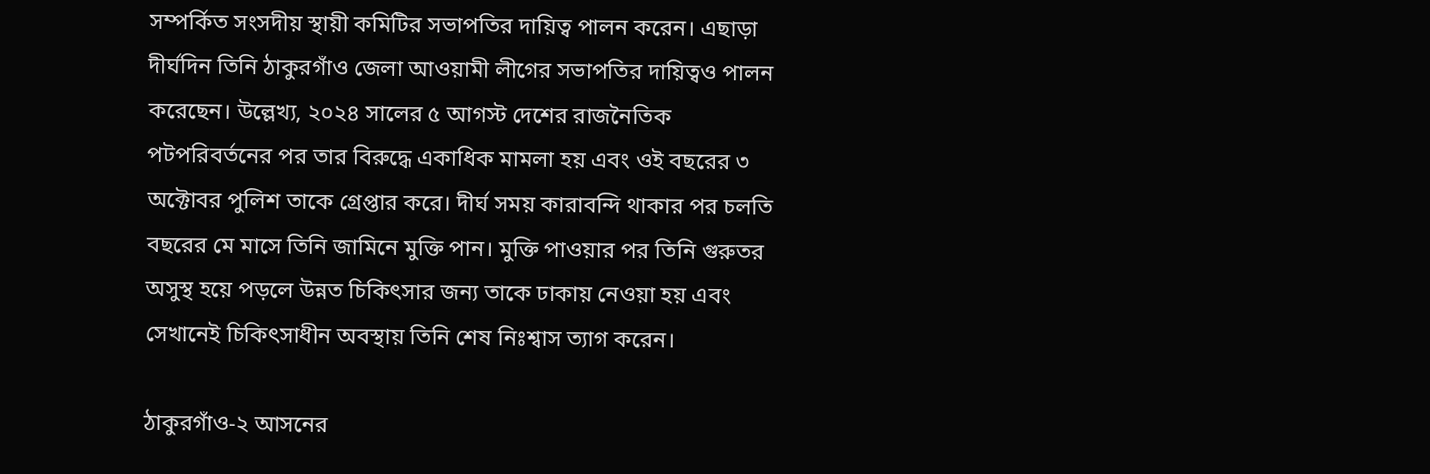সম্পর্কিত সংসদীয় স্থায়ী কমিটির সভাপতির দায়িত্ব পালন করেন। এছাড়া দীর্ঘদিন তিনি ঠাকুরগাঁও জেলা আওয়ামী লীগের সভাপতির দায়িত্বও পালন করেছেন। উল্লেখ্য, ২০২৪ সালের ৫ আগস্ট দেশের রাজনৈতিক পটপরিবর্তনের পর তার বিরুদ্ধে একাধিক মামলা হয় এবং ওই বছরের ৩ অক্টোবর পুলিশ তাকে গ্রেপ্তার করে। দীর্ঘ সময় কারাবন্দি থাকার পর চলতি বছরের মে মাসে তিনি জামিনে মুক্তি পান। মুক্তি পাওয়ার পর তিনি গুরুতর অসুস্থ হয়ে পড়লে উন্নত চিকিৎসার জন্য তাকে ঢাকায় নেওয়া হয় এবং সেখানেই চিকিৎসাধীন অবস্থায় তিনি শেষ নিঃশ্বাস ত্যাগ করেন।

ঠাকুরগাঁও-২ আসনের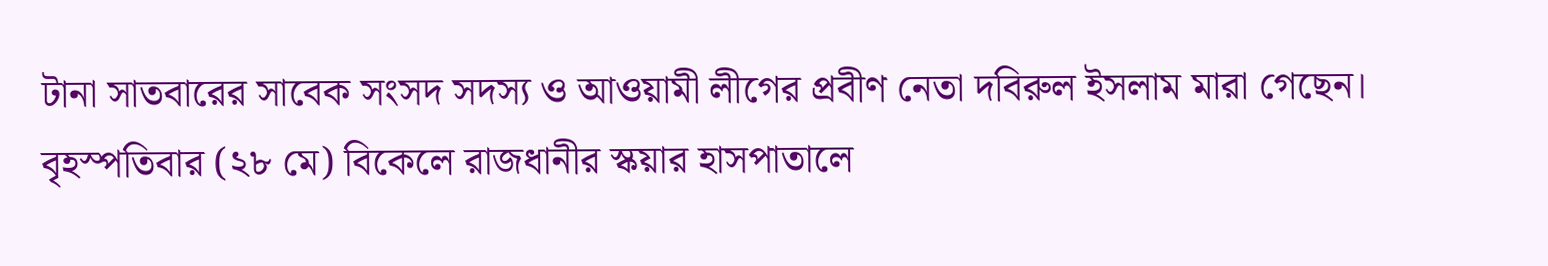টানা সাতবারের সাবেক সংসদ সদস্য ও আওয়ামী লীগের প্রবীণ নেতা দবিরুল ইসলাম মারা গেছেন। বৃহস্পতিবার (২৮ মে) বিকেলে রাজধানীর স্কয়ার হাসপাতালে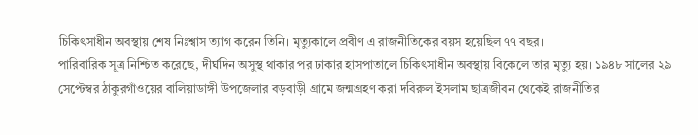চিকিৎসাধীন অবস্থায় শেষ নিঃশ্বাস ত্যাগ করেন তিনি। মৃত্যুকালে প্রবীণ এ রাজনীতিকের বয়স হয়েছিল ৭৭ বছর।
পারিবারিক সূত্র নিশ্চিত করেছে, দীর্ঘদিন অসুস্থ থাকার পর ঢাকার হাসপাতালে চিকিৎসাধীন অবস্থায় বিকেলে তার মৃত্যু হয়। ১৯৪৮ সালের ২৯ সেপ্টেম্বর ঠাকুরগাঁওয়ের বালিয়াডাঙ্গী উপজেলার বড়বাড়ী গ্রামে জন্মগ্রহণ করা দবিরুল ইসলাম ছাত্রজীবন থেকেই রাজনীতির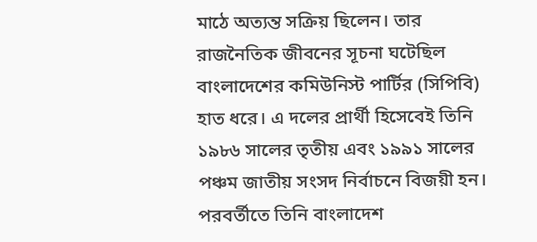মাঠে অত্যন্ত সক্রিয় ছিলেন। তার রাজনৈতিক জীবনের সূচনা ঘটেছিল বাংলাদেশের কমিউনিস্ট পার্টির (সিপিবি) হাত ধরে। এ দলের প্রার্থী হিসেবেই তিনি ১৯৮৬ সালের তৃতীয় এবং ১৯৯১ সালের পঞ্চম জাতীয় সংসদ নির্বাচনে বিজয়ী হন। পরবর্তীতে তিনি বাংলাদেশ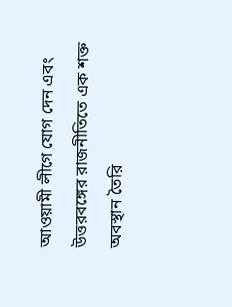আওয়ামী লীগে যোগ দেন এবং উত্তরবঙ্গের রাজনীতিতে এক শক্ত অবস্থান তৈরি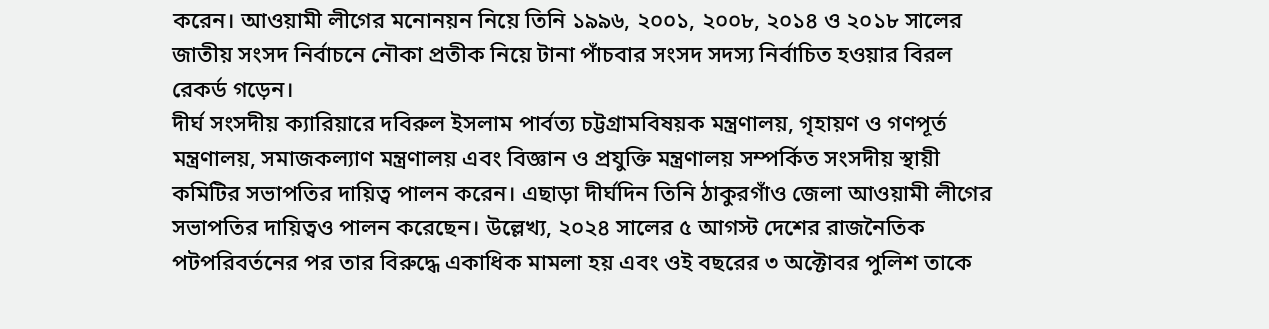করেন। আওয়ামী লীগের মনোনয়ন নিয়ে তিনি ১৯৯৬, ২০০১, ২০০৮, ২০১৪ ও ২০১৮ সালের জাতীয় সংসদ নির্বাচনে নৌকা প্রতীক নিয়ে টানা পাঁচবার সংসদ সদস্য নির্বাচিত হওয়ার বিরল রেকর্ড গড়েন।
দীর্ঘ সংসদীয় ক্যারিয়ারে দবিরুল ইসলাম পার্বত্য চট্টগ্রামবিষয়ক মন্ত্রণালয়, গৃহায়ণ ও গণপূর্ত মন্ত্রণালয়, সমাজকল্যাণ মন্ত্রণালয় এবং বিজ্ঞান ও প্রযুক্তি মন্ত্রণালয় সম্পর্কিত সংসদীয় স্থায়ী কমিটির সভাপতির দায়িত্ব পালন করেন। এছাড়া দীর্ঘদিন তিনি ঠাকুরগাঁও জেলা আওয়ামী লীগের সভাপতির দায়িত্বও পালন করেছেন। উল্লেখ্য, ২০২৪ সালের ৫ আগস্ট দেশের রাজনৈতিক পটপরিবর্তনের পর তার বিরুদ্ধে একাধিক মামলা হয় এবং ওই বছরের ৩ অক্টোবর পুলিশ তাকে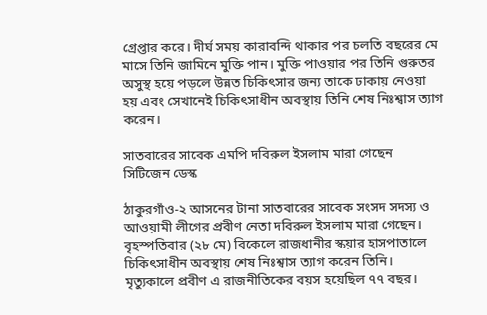গ্রেপ্তার করে। দীর্ঘ সময় কারাবন্দি থাকার পর চলতি বছরের মে মাসে তিনি জামিনে মুক্তি পান। মুক্তি পাওয়ার পর তিনি গুরুতর অসুস্থ হয়ে পড়লে উন্নত চিকিৎসার জন্য তাকে ঢাকায় নেওয়া হয় এবং সেখানেই চিকিৎসাধীন অবস্থায় তিনি শেষ নিঃশ্বাস ত্যাগ করেন।

সাতবারের সাবেক এমপি দবিরুল ইসলাম মারা গেছেন
সিটিজেন ডেস্ক

ঠাকুরগাঁও-২ আসনের টানা সাতবারের সাবেক সংসদ সদস্য ও আওয়ামী লীগের প্রবীণ নেতা দবিরুল ইসলাম মারা গেছেন। বৃহস্পতিবার (২৮ মে) বিকেলে রাজধানীর স্কয়ার হাসপাতালে চিকিৎসাধীন অবস্থায় শেষ নিঃশ্বাস ত্যাগ করেন তিনি। মৃত্যুকালে প্রবীণ এ রাজনীতিকের বয়স হয়েছিল ৭৭ বছর।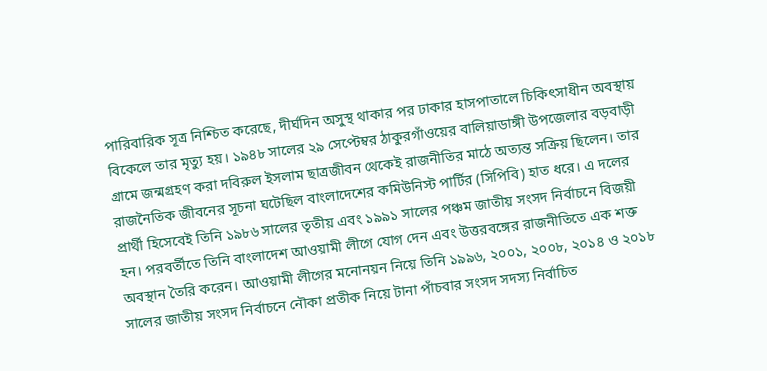পারিবারিক সূত্র নিশ্চিত করেছে, দীর্ঘদিন অসুস্থ থাকার পর ঢাকার হাসপাতালে চিকিৎসাধীন অবস্থায় বিকেলে তার মৃত্যু হয়। ১৯৪৮ সালের ২৯ সেপ্টেম্বর ঠাকুরগাঁওয়ের বালিয়াডাঙ্গী উপজেলার বড়বাড়ী গ্রামে জন্মগ্রহণ করা দবিরুল ইসলাম ছাত্রজীবন থেকেই রাজনীতির মাঠে অত্যন্ত সক্রিয় ছিলেন। তার রাজনৈতিক জীবনের সূচনা ঘটেছিল বাংলাদেশের কমিউনিস্ট পার্টির (সিপিবি) হাত ধরে। এ দলের প্রার্থী হিসেবেই তিনি ১৯৮৬ সালের তৃতীয় এবং ১৯৯১ সালের পঞ্চম জাতীয় সংসদ নির্বাচনে বিজয়ী হন। পরবর্তীতে তিনি বাংলাদেশ আওয়ামী লীগে যোগ দেন এবং উত্তরবঙ্গের রাজনীতিতে এক শক্ত অবস্থান তৈরি করেন। আওয়ামী লীগের মনোনয়ন নিয়ে তিনি ১৯৯৬, ২০০১, ২০০৮, ২০১৪ ও ২০১৮ সালের জাতীয় সংসদ নির্বাচনে নৌকা প্রতীক নিয়ে টানা পাঁচবার সংসদ সদস্য নির্বাচিত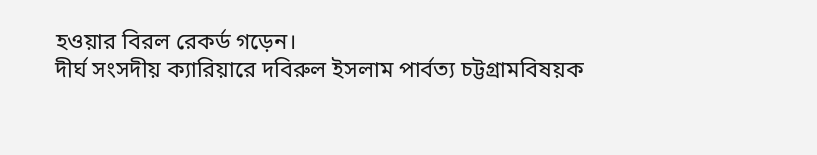হওয়ার বিরল রেকর্ড গড়েন।
দীর্ঘ সংসদীয় ক্যারিয়ারে দবিরুল ইসলাম পার্বত্য চট্টগ্রামবিষয়ক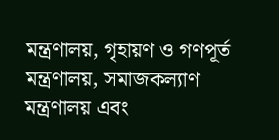মন্ত্রণালয়, গৃহায়ণ ও গণপূর্ত মন্ত্রণালয়, সমাজকল্যাণ মন্ত্রণালয় এবং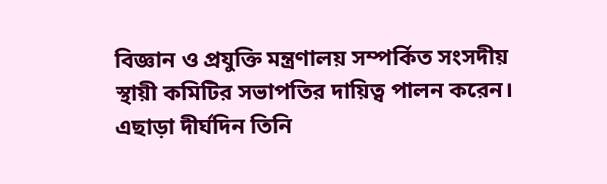বিজ্ঞান ও প্রযুক্তি মন্ত্রণালয় সম্পর্কিত সংসদীয় স্থায়ী কমিটির সভাপতির দায়িত্ব পালন করেন। এছাড়া দীর্ঘদিন তিনি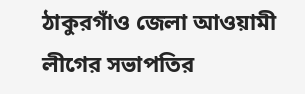ঠাকুরগাঁও জেলা আওয়ামী লীগের সভাপতির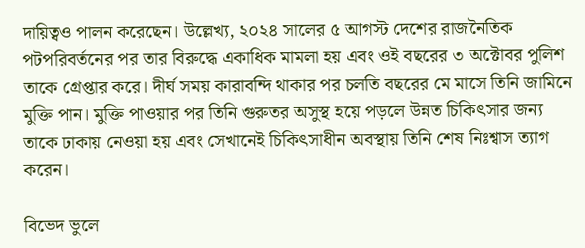দায়িত্বও পালন করেছেন। উল্লেখ্য, ২০২৪ সালের ৫ আগস্ট দেশের রাজনৈতিক পটপরিবর্তনের পর তার বিরুদ্ধে একাধিক মামলা হয় এবং ওই বছরের ৩ অক্টোবর পুলিশ তাকে গ্রেপ্তার করে। দীর্ঘ সময় কারাবন্দি থাকার পর চলতি বছরের মে মাসে তিনি জামিনে মুক্তি পান। মুক্তি পাওয়ার পর তিনি গুরুতর অসুস্থ হয়ে পড়লে উন্নত চিকিৎসার জন্য তাকে ঢাকায় নেওয়া হয় এবং সেখানেই চিকিৎসাধীন অবস্থায় তিনি শেষ নিঃশ্বাস ত্যাগ করেন।

বিভেদ ভুলে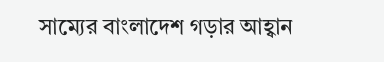সাম্যের বাংলাদেশ গড়ার আহ্বান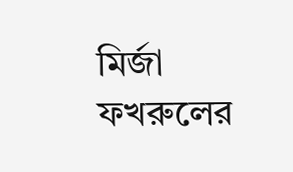মির্জা ফখরুলের